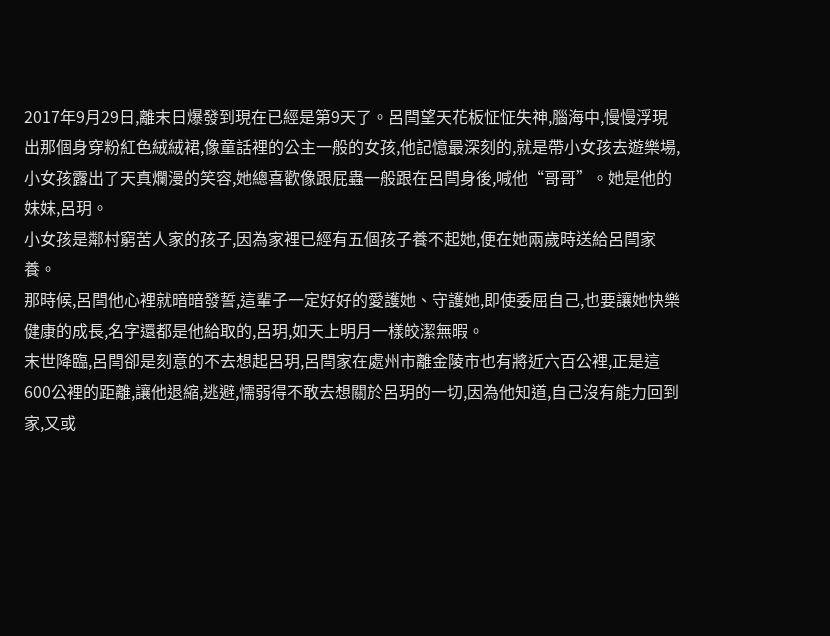2017年9月29日,離末日爆發到現在已經是第9天了。呂閆望天花板怔怔失神,腦海中,慢慢浮現出那個身穿粉紅色絨絨裙,像童話裡的公主一般的女孩,他記憶最深刻的,就是帶小女孩去遊樂場,小女孩露出了天真爛漫的笑容,她總喜歡像跟屁蟲一般跟在呂閆身後,喊他“哥哥”。她是他的妹妹,呂玥。
小女孩是鄰村窮苦人家的孩子,因為家裡已經有五個孩子養不起她,便在她兩歲時送給呂閆家養。
那時候,呂閆他心裡就暗暗發誓,這輩子一定好好的愛護她、守護她,即使委屈自己,也要讓她快樂健康的成長,名字還都是他給取的,呂玥,如天上明月一樣皎潔無暇。
末世降臨,呂閆卻是刻意的不去想起呂玥,呂閆家在處州市離金陵市也有將近六百公裡,正是這600公裡的距離,讓他退縮,逃避,懦弱得不敢去想關於呂玥的一切,因為他知道,自己沒有能力回到家,又或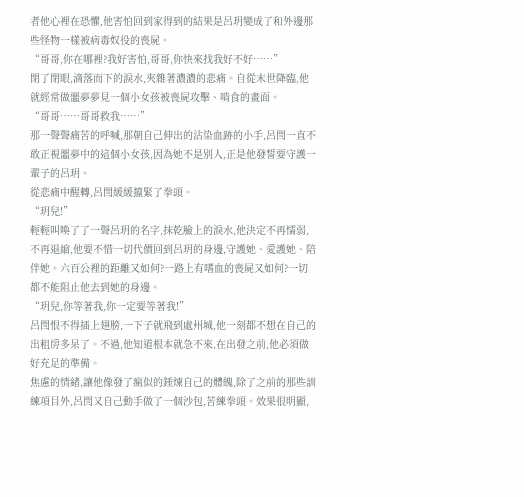者他心裡在恐懼,他害怕回到家得到的結果是呂玥變成了和外邊那些怪物一樣被病毒奴役的喪屍。
“哥哥,你在哪裡?我好害怕,哥哥,你快來找我好不好……”
閉了閉眼,滴落而下的淚水,夾雜著濃濃的悲痛。自從末世降臨,他就經常做噩夢夢見一個小女孩被喪屍攻擊、啃食的畫面。
“哥哥……哥哥救我……”
那一聲聲痛苦的呼喊,那朝自己伸出的沾染血跡的小手,呂閆一直不敢正視噩夢中的這個小女孩,因為她不是別人,正是他發誓要守護一輩子的呂玥。
從悲痛中醒轉,呂閆緩緩攛緊了拳頭。
“玥兒!”
輕輕叫喚了了一聲呂玥的名字,抹乾臉上的淚水,他決定不再懦弱,不再退縮,他要不惜一切代價回到呂玥的身邊,守護她、愛護她、陪伴她。六百公裡的距離又如何?一路上有嗜血的喪屍又如何?一切都不能阻止他去到她的身邊。
“玥兒,你等著我,你一定要等著我!”
呂閆恨不得插上翅膀,一下子就飛到處州城,他一刻都不想在自己的出租房多呆了。不過,他知道根本就急不來,在出發之前,他必須做好充足的準備。
焦慮的情緒,讓他像發了瘋似的錘煉自己的體魄,除了之前的那些訓練項目外,呂閆又自己動手做了一個沙包,苦練拳頭。效果很明顯,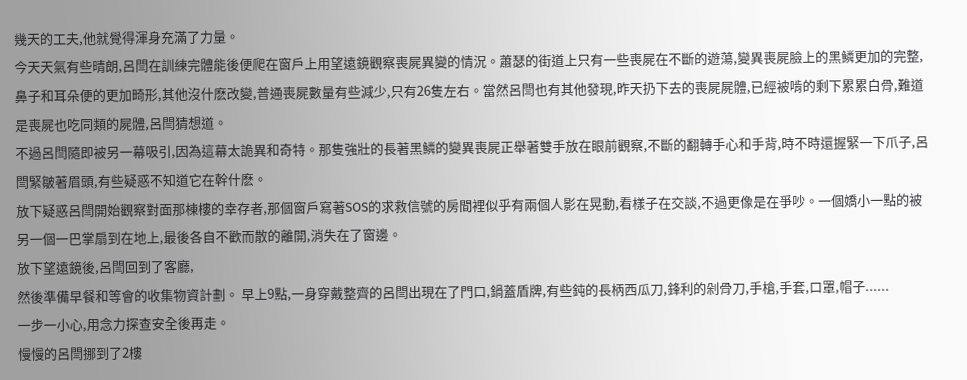幾天的工夫,他就覺得渾身充滿了力量。
今天天氣有些晴朗,呂閆在訓練完體能後便爬在窗戶上用望遠鏡觀察喪屍異變的情況。蕭瑟的街道上只有一些喪屍在不斷的遊蕩,變異喪屍臉上的黑鱗更加的完整,鼻子和耳朵便的更加畸形,其他沒什麽改變,普通喪屍數量有些減少,只有26隻左右。當然呂閆也有其他發現,昨天扔下去的喪屍屍體,已經被啃的剩下累累白骨,難道是喪屍也吃同類的屍體,呂閆猜想道。
不過呂閆隨即被另一幕吸引,因為這幕太詭異和奇特。那隻強壯的長著黑鱗的變異喪屍正舉著雙手放在眼前觀察,不斷的翻轉手心和手背,時不時還握緊一下爪子,呂閆緊皺著眉頭,有些疑惑不知道它在幹什麽。
放下疑惑呂閆開始觀察對面那棟樓的幸存者,那個窗戶寫著SOS的求救信號的房間裡似乎有兩個人影在晃動,看樣子在交談,不過更像是在爭吵。一個嬌小一點的被另一個一巴掌扇到在地上,最後各自不歡而散的離開,消失在了窗邊。
放下望遠鏡後,呂閆回到了客廳,
然後準備早餐和等會的收集物資計劃。 早上9點,一身穿戴整齊的呂閆出現在了門口,鍋蓋盾牌,有些鈍的長柄西瓜刀,鋒利的剁骨刀,手槍,手套,口罩,帽子......
一步一小心,用念力探查安全後再走。
慢慢的呂閆挪到了2樓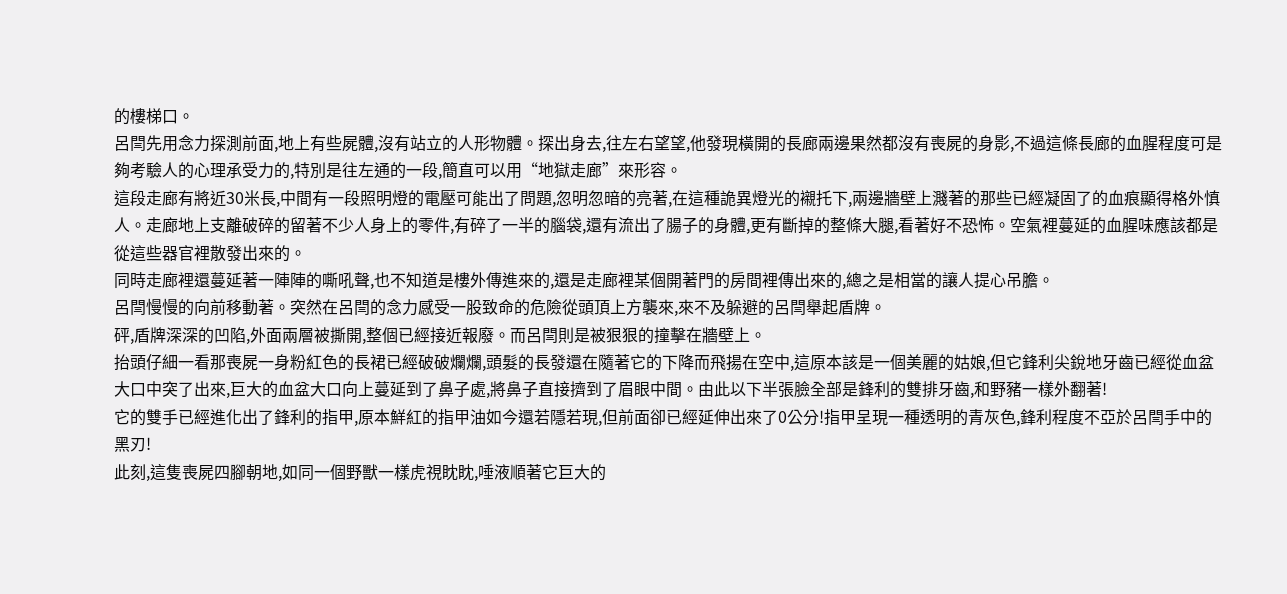的樓梯口。
呂閆先用念力探測前面,地上有些屍體,沒有站立的人形物體。探出身去,往左右望望,他發現橫開的長廊兩邊果然都沒有喪屍的身影,不過這條長廊的血腥程度可是夠考驗人的心理承受力的,特別是往左通的一段,簡直可以用“地獄走廊”來形容。
這段走廊有將近30米長,中間有一段照明燈的電壓可能出了問題,忽明忽暗的亮著,在這種詭異燈光的襯托下,兩邊牆壁上濺著的那些已經凝固了的血痕顯得格外慎人。走廊地上支離破碎的留著不少人身上的零件,有碎了一半的腦袋,還有流出了腸子的身體,更有斷掉的整條大腿,看著好不恐怖。空氣裡蔓延的血腥味應該都是從這些器官裡散發出來的。
同時走廊裡還蔓延著一陣陣的嘶吼聲,也不知道是樓外傳進來的,還是走廊裡某個開著門的房間裡傳出來的,總之是相當的讓人提心吊膽。
呂閆慢慢的向前移動著。突然在呂閆的念力感受一股致命的危險從頭頂上方襲來,來不及躲避的呂閆舉起盾牌。
砰,盾牌深深的凹陷,外面兩層被撕開,整個已經接近報廢。而呂閆則是被狠狠的撞擊在牆壁上。
抬頭仔細一看那喪屍一身粉紅色的長裙已經破破爛爛,頭髮的長發還在隨著它的下降而飛揚在空中,這原本該是一個美麗的姑娘,但它鋒利尖銳地牙齒已經從血盆大口中突了出來,巨大的血盆大口向上蔓延到了鼻子處,將鼻子直接擠到了眉眼中間。由此以下半張臉全部是鋒利的雙排牙齒,和野豬一樣外翻著!
它的雙手已經進化出了鋒利的指甲,原本鮮紅的指甲油如今還若隱若現,但前面卻已經延伸出來了0公分!指甲呈現一種透明的青灰色,鋒利程度不亞於呂閆手中的黑刃!
此刻,這隻喪屍四腳朝地,如同一個野獸一樣虎視眈眈,唾液順著它巨大的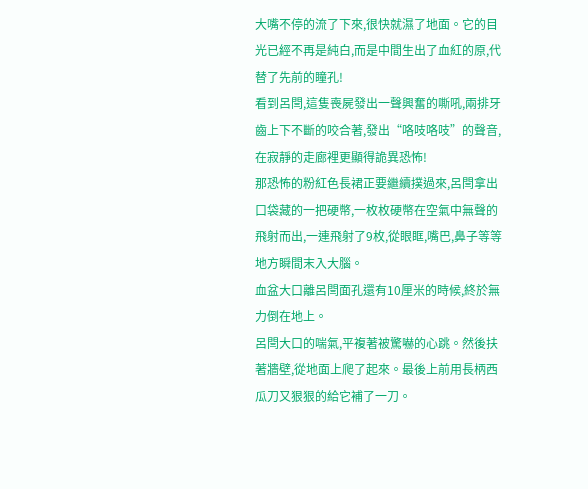大嘴不停的流了下來,很快就濕了地面。它的目光已經不再是純白,而是中間生出了血紅的原,代替了先前的瞳孔!
看到呂閆,這隻喪屍發出一聲興奮的嘶吼,兩排牙齒上下不斷的咬合著,發出“咯吱咯吱”的聲音,在寂靜的走廊裡更顯得詭異恐怖!
那恐怖的粉紅色長裙正要繼續撲過來,呂閆拿出口袋藏的一把硬幣,一枚枚硬幣在空氣中無聲的飛射而出,一連飛射了9枚,從眼眶,嘴巴,鼻子等等地方瞬間末入大腦。
血盆大口離呂閆面孔還有10厘米的時候,終於無力倒在地上。
呂閆大口的喘氣,平複著被驚嚇的心跳。然後扶著牆壁,從地面上爬了起來。最後上前用長柄西瓜刀又狠狠的給它補了一刀。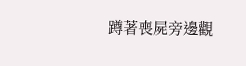蹲著喪屍旁邊觀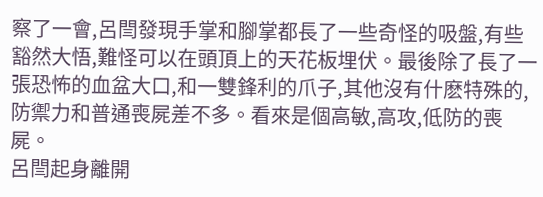察了一會,呂閆發現手掌和腳掌都長了一些奇怪的吸盤,有些豁然大悟,難怪可以在頭頂上的天花板埋伏。最後除了長了一張恐怖的血盆大口,和一雙鋒利的爪子,其他沒有什麽特殊的,防禦力和普通喪屍差不多。看來是個高敏,高攻,低防的喪屍。
呂閆起身離開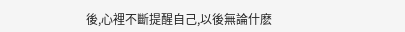後,心裡不斷提醒自己,以後無論什麽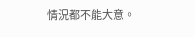情況都不能大意。